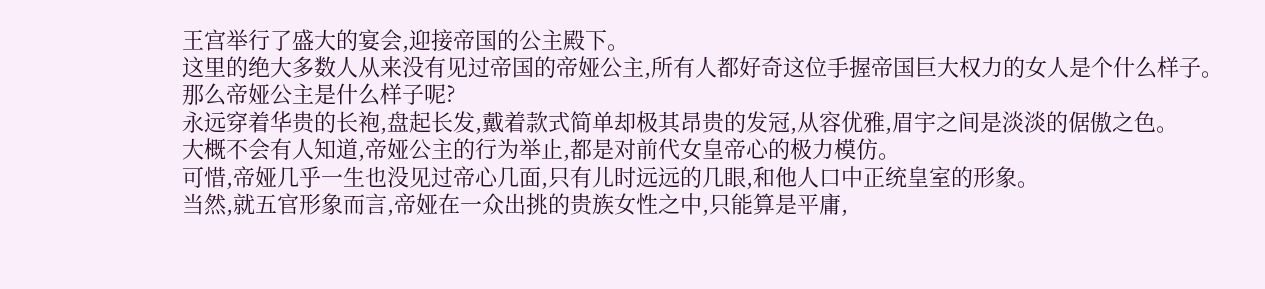王宫举行了盛大的宴会,迎接帝国的公主殿下。
这里的绝大多数人从来没有见过帝国的帝娅公主,所有人都好奇这位手握帝国巨大权力的女人是个什么样子。
那么帝娅公主是什么样子呢?
永远穿着华贵的长袍,盘起长发,戴着款式简单却极其昂贵的发冠,从容优雅,眉宇之间是淡淡的倨傲之色。
大概不会有人知道,帝娅公主的行为举止,都是对前代女皇帝心的极力模仿。
可惜,帝娅几乎一生也没见过帝心几面,只有儿时远远的几眼,和他人口中正统皇室的形象。
当然,就五官形象而言,帝娅在一众出挑的贵族女性之中,只能算是平庸,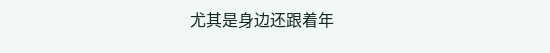尤其是身边还跟着年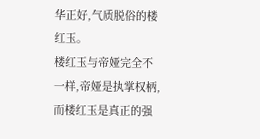华正好,气质脱俗的楼红玉。
楼红玉与帝娅完全不一样,帝娅是执掌权柄,而楼红玉是真正的强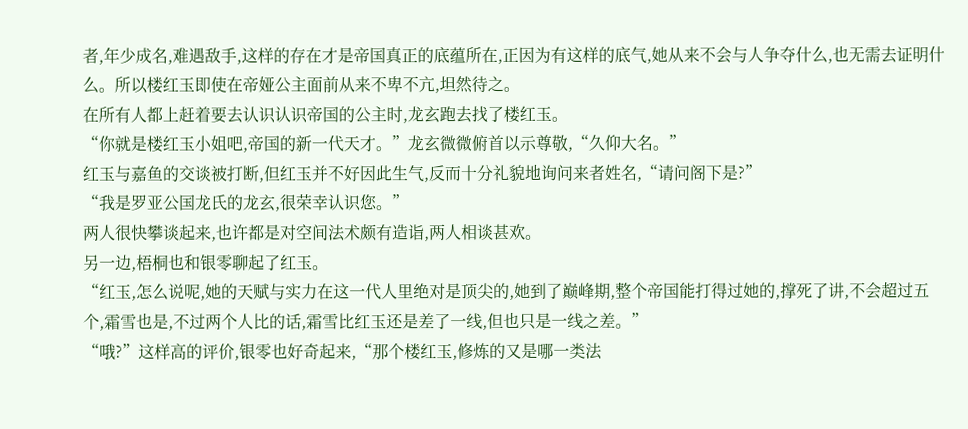者,年少成名,难遇敌手,这样的存在才是帝国真正的底蕴所在,正因为有这样的底气,她从来不会与人争夺什么,也无需去证明什么。所以楼红玉即使在帝娅公主面前从来不卑不亢,坦然待之。
在所有人都上赶着要去认识认识帝国的公主时,龙玄跑去找了楼红玉。
“你就是楼红玉小姐吧,帝国的新一代天才。”龙玄微微俯首以示尊敬,“久仰大名。”
红玉与嘉鱼的交谈被打断,但红玉并不好因此生气,反而十分礼貌地询问来者姓名,“请问阁下是?”
“我是罗亚公国龙氏的龙玄,很荣幸认识您。”
两人很快攀谈起来,也许都是对空间法术颇有造诣,两人相谈甚欢。
另一边,梧桐也和银零聊起了红玉。
“红玉,怎么说呢,她的天赋与实力在这一代人里绝对是顶尖的,她到了巅峰期,整个帝国能打得过她的,撑死了讲,不会超过五个,霜雪也是,不过两个人比的话,霜雪比红玉还是差了一线,但也只是一线之差。”
“哦?”这样高的评价,银零也好奇起来,“那个楼红玉,修炼的又是哪一类法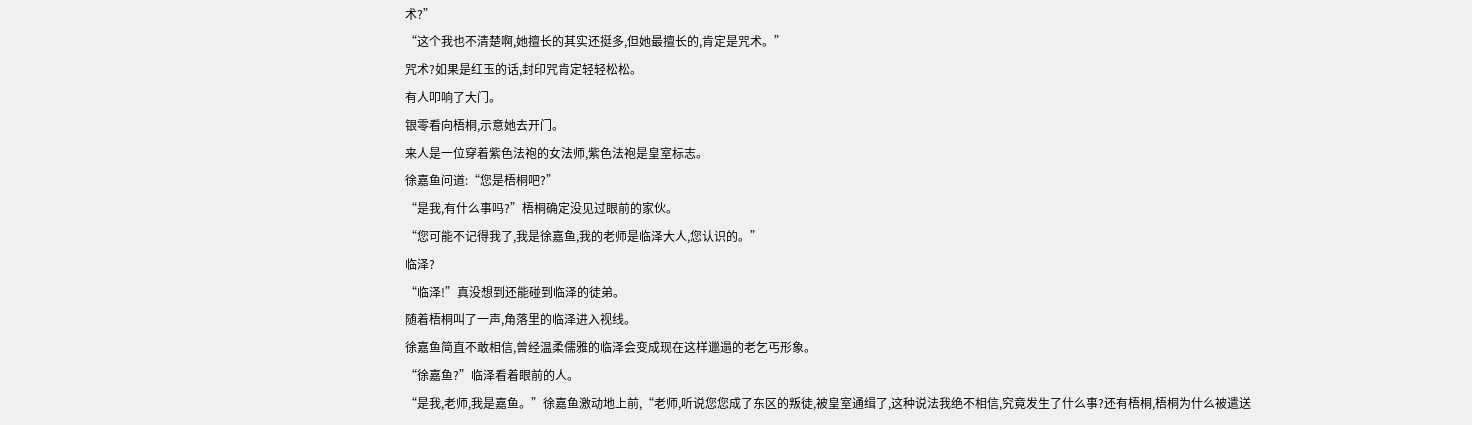术?”
“这个我也不清楚啊,她擅长的其实还挺多,但她最擅长的,肯定是咒术。”
咒术?如果是红玉的话,封印咒肯定轻轻松松。
有人叩响了大门。
银零看向梧桐,示意她去开门。
来人是一位穿着紫色法袍的女法师,紫色法袍是皇室标志。
徐嘉鱼问道:“您是梧桐吧?”
“是我,有什么事吗?”梧桐确定没见过眼前的家伙。
“您可能不记得我了,我是徐嘉鱼,我的老师是临泽大人,您认识的。”
临泽?
“临泽!”真没想到还能碰到临泽的徒弟。
随着梧桐叫了一声,角落里的临泽进入视线。
徐嘉鱼简直不敢相信,曾经温柔儒雅的临泽会变成现在这样邋遢的老乞丐形象。
“徐嘉鱼?”临泽看着眼前的人。
“是我,老师,我是嘉鱼。”徐嘉鱼激动地上前,“老师,听说您您成了东区的叛徒,被皇室通缉了,这种说法我绝不相信,究竟发生了什么事?还有梧桐,梧桐为什么被遣送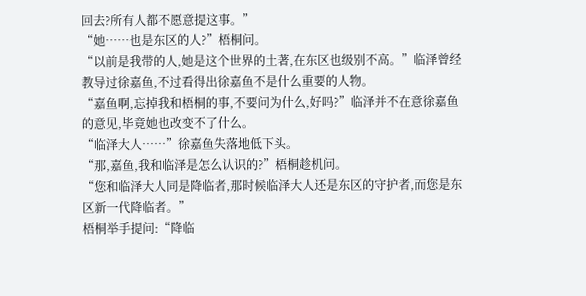回去?所有人都不愿意提这事。”
“她……也是东区的人?”梧桐问。
“以前是我带的人,她是这个世界的土著,在东区也级别不高。”临泽曾经教导过徐嘉鱼,不过看得出徐嘉鱼不是什么重要的人物。
“嘉鱼啊,忘掉我和梧桐的事,不要问为什么,好吗?”临泽并不在意徐嘉鱼的意见,毕竟她也改变不了什么。
“临泽大人……”徐嘉鱼失落地低下头。
“那,嘉鱼,我和临泽是怎么认识的?”梧桐趁机问。
“您和临泽大人同是降临者,那时候临泽大人还是东区的守护者,而您是东区新一代降临者。”
梧桐举手提问:“降临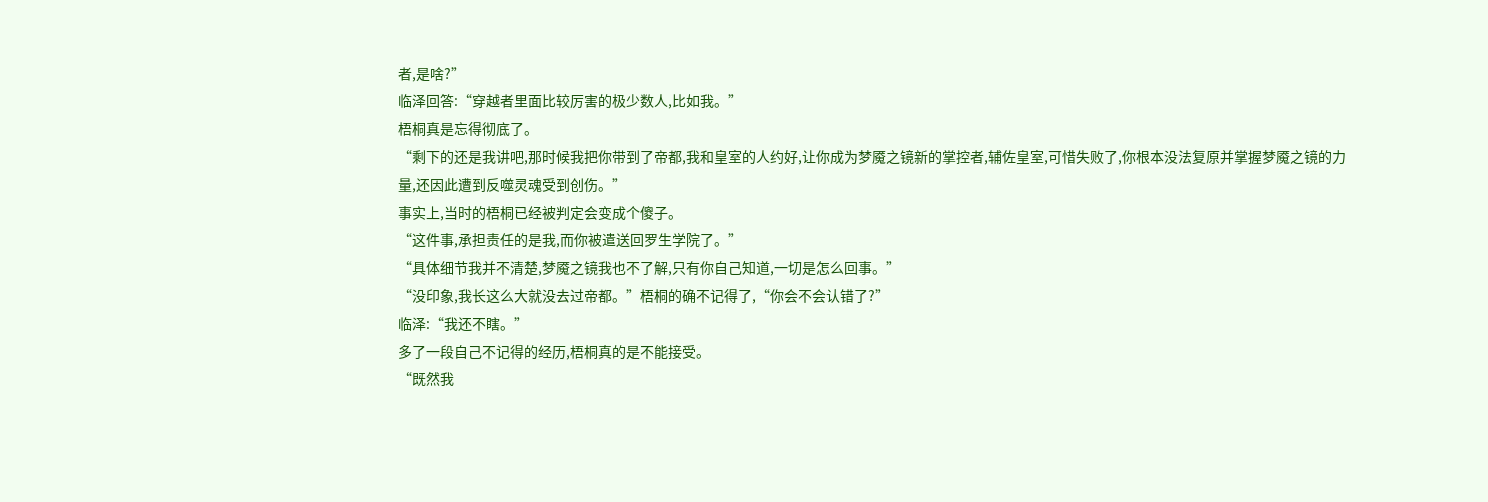者,是啥?”
临泽回答:“穿越者里面比较厉害的极少数人,比如我。”
梧桐真是忘得彻底了。
“剩下的还是我讲吧,那时候我把你带到了帝都,我和皇室的人约好,让你成为梦魇之镜新的掌控者,辅佐皇室,可惜失败了,你根本没法复原并掌握梦魇之镜的力量,还因此遭到反噬灵魂受到创伤。”
事实上,当时的梧桐已经被判定会变成个傻子。
“这件事,承担责任的是我,而你被遣送回罗生学院了。”
“具体细节我并不清楚,梦魇之镜我也不了解,只有你自己知道,一切是怎么回事。”
“没印象,我长这么大就没去过帝都。”梧桐的确不记得了,“你会不会认错了?”
临泽:“我还不瞎。”
多了一段自己不记得的经历,梧桐真的是不能接受。
“既然我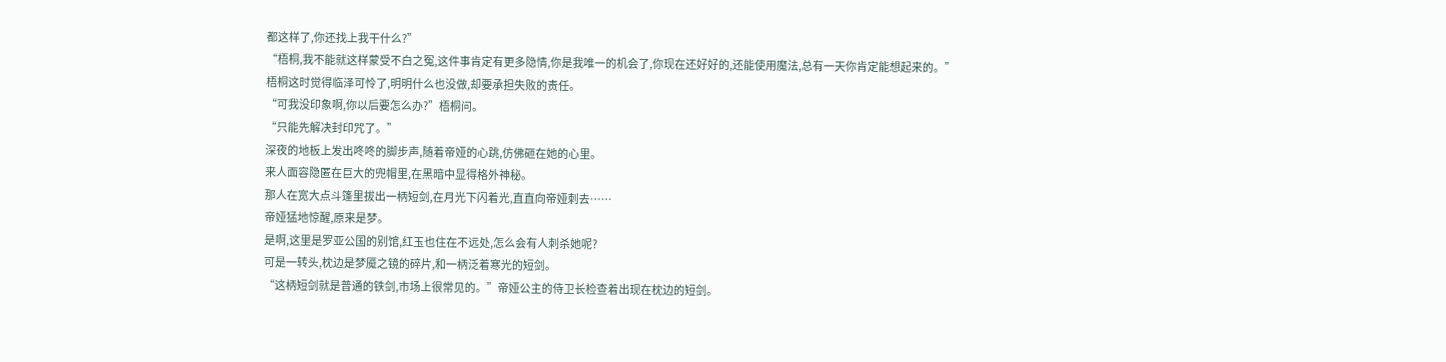都这样了,你还找上我干什么?”
“梧桐,我不能就这样蒙受不白之冤,这件事肯定有更多隐情,你是我唯一的机会了,你现在还好好的,还能使用魔法,总有一天你肯定能想起来的。”
梧桐这时觉得临泽可怜了,明明什么也没做,却要承担失败的责任。
“可我没印象啊,你以后要怎么办?”梧桐问。
“只能先解决封印咒了。”
深夜的地板上发出咚咚的脚步声,随着帝娅的心跳,仿佛砸在她的心里。
来人面容隐匿在巨大的兜帽里,在黑暗中显得格外神秘。
那人在宽大点斗篷里拔出一柄短剑,在月光下闪着光,直直向帝娅刺去……
帝娅猛地惊醒,原来是梦。
是啊,这里是罗亚公国的别馆,红玉也住在不远处,怎么会有人刺杀她呢?
可是一转头,枕边是梦魇之镜的碎片,和一柄泛着寒光的短剑。
“这柄短剑就是普通的铁剑,市场上很常见的。”帝娅公主的侍卫长检查着出现在枕边的短剑。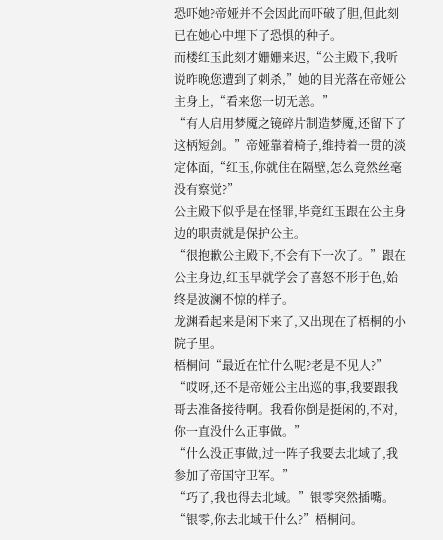恐吓她?帝娅并不会因此而吓破了胆,但此刻已在她心中埋下了恐惧的种子。
而楼红玉此刻才姗姗来迟,“公主殿下,我听说昨晚您遭到了刺杀,”她的目光落在帝娅公主身上,“看来您一切无恙。”
“有人启用梦魇之镜碎片制造梦魇,还留下了这柄短剑。”帝娅靠着椅子,维持着一贯的淡定体面,“红玉,你就住在隔壁,怎么竟然丝毫没有察觉?”
公主殿下似乎是在怪罪,毕竟红玉跟在公主身边的职责就是保护公主。
“很抱歉公主殿下,不会有下一次了。”跟在公主身边,红玉早就学会了喜怒不形于色,始终是波澜不惊的样子。
龙渊看起来是闲下来了,又出现在了梧桐的小院子里。
梧桐问“最近在忙什么呢?老是不见人?”
“哎呀,还不是帝娅公主出巡的事,我要跟我哥去准备接待啊。我看你倒是挺闲的,不对,你一直没什么正事做。”
“什么没正事做,过一阵子我要去北域了,我参加了帝国守卫军。”
“巧了,我也得去北域。”银零突然插嘴。
“银零,你去北域干什么?”梧桐问。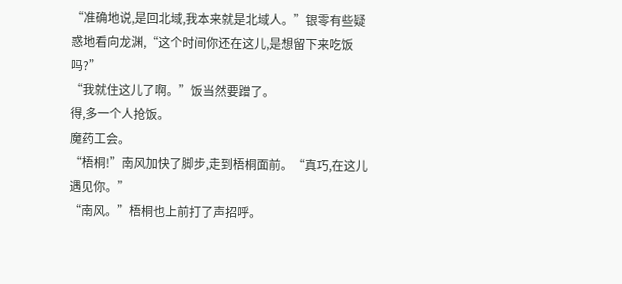“准确地说,是回北域,我本来就是北域人。”银零有些疑惑地看向龙渊,“这个时间你还在这儿,是想留下来吃饭吗?”
“我就住这儿了啊。”饭当然要蹭了。
得,多一个人抢饭。
魔药工会。
“梧桐!”南风加快了脚步,走到梧桐面前。“真巧,在这儿遇见你。”
“南风。”梧桐也上前打了声招呼。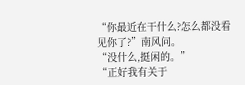“你最近在干什么?怎么都没看见你了?”南风问。
“没什么,挺闲的。”
“正好我有关于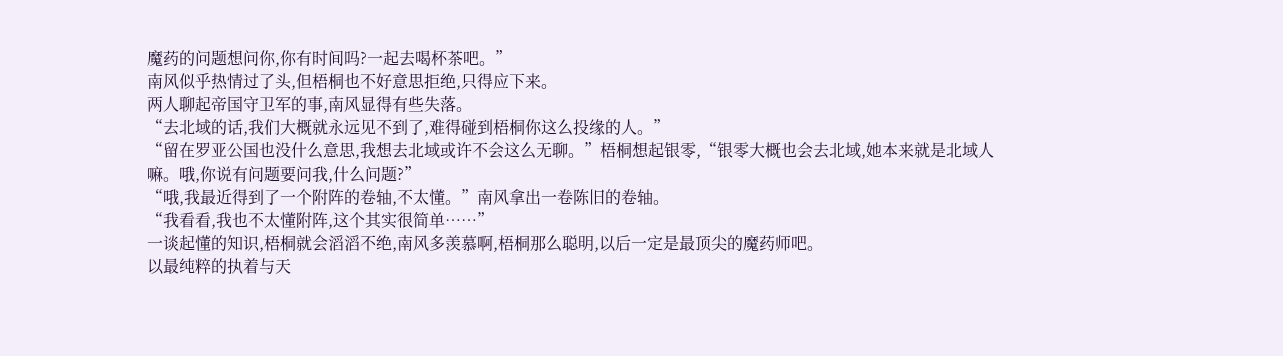魔药的问题想问你,你有时间吗?一起去喝杯茶吧。”
南风似乎热情过了头,但梧桐也不好意思拒绝,只得应下来。
两人聊起帝国守卫军的事,南风显得有些失落。
“去北域的话,我们大概就永远见不到了,难得碰到梧桐你这么投缘的人。”
“留在罗亚公国也没什么意思,我想去北域或许不会这么无聊。”梧桐想起银零,“银零大概也会去北域,她本来就是北域人嘛。哦,你说有问题要问我,什么问题?”
“哦,我最近得到了一个附阵的卷轴,不太懂。”南风拿出一卷陈旧的卷轴。
“我看看,我也不太懂附阵,这个其实很简单……”
一谈起懂的知识,梧桐就会滔滔不绝,南风多羡慕啊,梧桐那么聪明,以后一定是最顶尖的魔药师吧。
以最纯粹的执着与天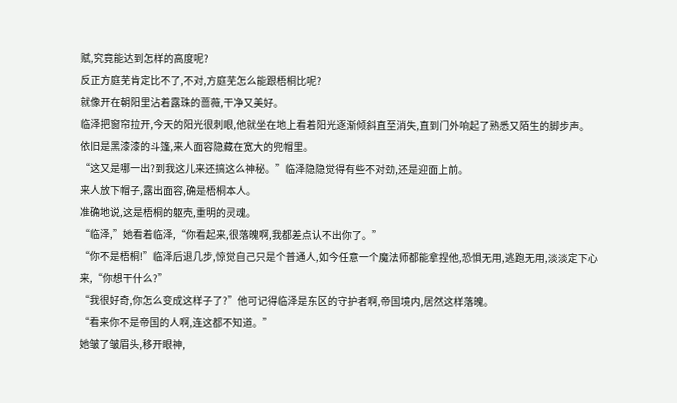赋,究竟能达到怎样的高度呢?
反正方庭芜肯定比不了,不对,方庭芜怎么能跟梧桐比呢?
就像开在朝阳里沾着露珠的蔷薇,干净又美好。
临泽把窗帘拉开,今天的阳光很刺眼,他就坐在地上看着阳光逐渐倾斜直至消失,直到门外响起了熟悉又陌生的脚步声。
依旧是黑漆漆的斗篷,来人面容隐藏在宽大的兜帽里。
“这又是哪一出?到我这儿来还搞这么神秘。”临泽隐隐觉得有些不对劲,还是迎面上前。
来人放下帽子,露出面容,确是梧桐本人。
准确地说,这是梧桐的躯壳,重明的灵魂。
“临泽,”她看着临泽,“你看起来,很落魄啊,我都差点认不出你了。”
“你不是梧桐!”临泽后退几步,惊觉自己只是个普通人,如今任意一个魔法师都能拿捏他,恐惧无用,逃跑无用,淡淡定下心来,“你想干什么?”
“我很好奇,你怎么变成这样子了?”他可记得临泽是东区的守护者啊,帝国境内,居然这样落魄。
“看来你不是帝国的人啊,连这都不知道。”
她皱了皱眉头,移开眼神,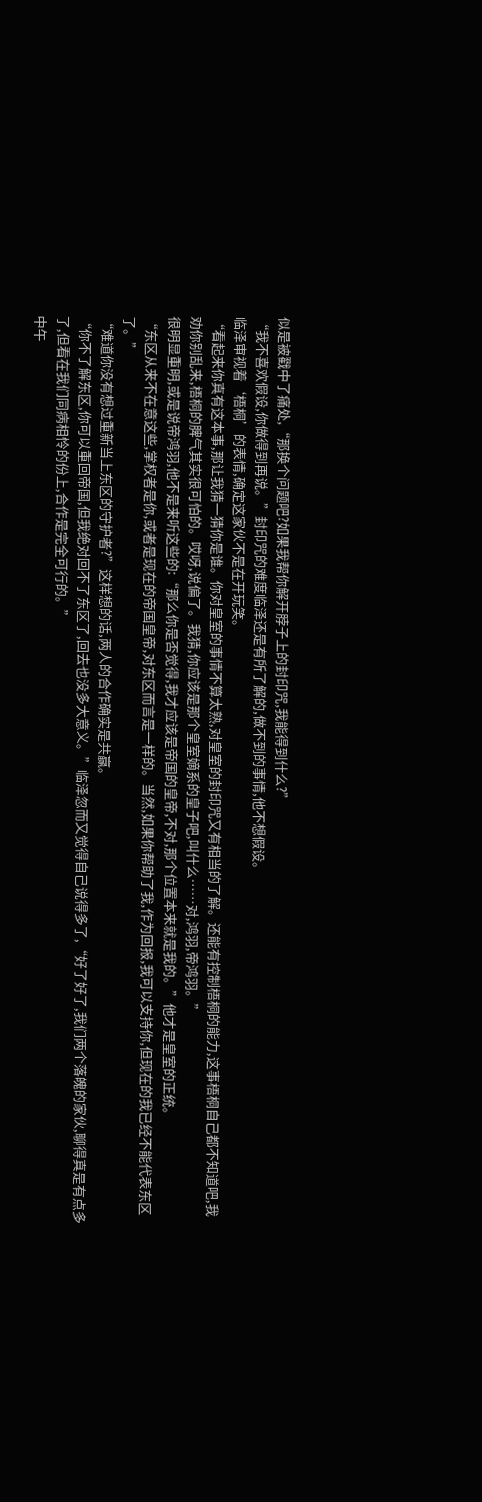似是被戳中了痛处,“那换个问题吧?如果我帮你解开脖子上的封印咒,我能得到什么?”
“我不喜欢假设,你做得到再说。”封印咒的难度临泽还是有所了解的,做不到的事情,他不想假设。
临泽审视着‘梧桐’的表情,确定这家伙不是在开玩笑。
“看起来你真有这本事,那让我猜一猜你是谁。你对皇室的事情不算太熟,对皇室的封印咒又有相当的了解。还能有控制梧桐的能力,这事梧桐自己都不知道吧,我劝你别乱来,梧桐的脾气其实很可怕的。哎呀,说偏了。我猜,你应该是那个皇室嫡系的皇子吧,叫什么……对,鸿羽,帝鸿羽。”
很明显重明,或是说帝鸿羽,他不是来听这些的:“那么你是否觉得,我才应该是帝国的皇帝,不对,那个位置本来就是我的。”他才是皇室的正统。
“东区从来不在意这些,掌权者是你,或者是现在的帝国皇帝,对东区而言是一样的。当然,如果你帮助了我,作为回报,我可以支持你,但现在的我已经不能代表东区了。”
“难道你没有想过重新当上东区的守护者?”这样想的话,两人的合作确实是共赢。
“你不了解东区,你可以重回帝国,但我绝对回不了东区了,回去也没多大意义。”临泽忽而又觉得自己说得多了,“好了好了,我们两个落魄的家伙,聊得真是有点多了,但看在我们同病相怜的份上,合作是完全可行的。”
中午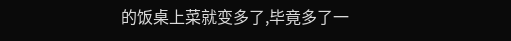的饭桌上菜就变多了,毕竟多了一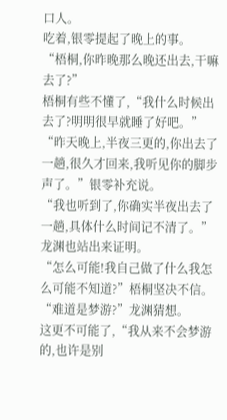口人。
吃着,银零提起了晚上的事。
“梧桐,你昨晚那么晚还出去,干嘛去了?”
梧桐有些不懂了,“我什么时候出去了?明明很早就睡了好吧。”
“昨天晚上,半夜三更的,你出去了一趟,很久才回来,我听见你的脚步声了。”银零补充说。
“我也听到了,你确实半夜出去了一趟,具体什么时间记不清了。”龙渊也站出来证明。
“怎么可能!我自己做了什么我怎么可能不知道?”梧桐坚决不信。
“难道是梦游?”龙渊猜想。
这更不可能了,“我从来不会梦游的,也许是别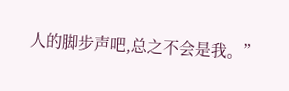人的脚步声吧,总之不会是我。”